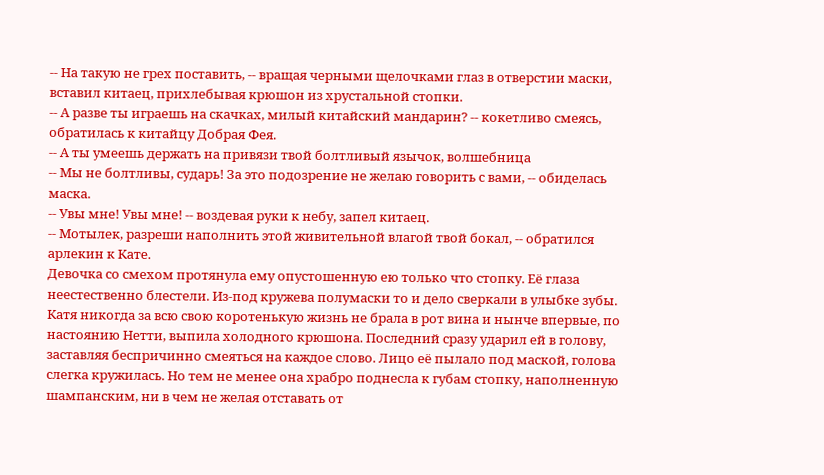-- На такую не грех поставить, -- вращая черными щелочками глаз в отверстии маски, вставил китаец, прихлебывая крюшон из хрустальной стопки.
-- A разве ты играешь на скачках, милый китайский мандарин? -- кокетливо смеясь, обратилась к китайцу Добрая Фея.
-- A ты умеешь держать на привязи твой болтливый язычок, волшебница
-- Мы не болтливы, сударь! За это подозрение не желаю говорить с вами, -- обиделась маска.
-- Увы мне! Увы мне! -- воздевая руки к небу, запел китаец.
-- Мотылек, разреши наполнить этой живительной влагой твой бокал, -- обратился арлекин к Кате.
Девочка со смехом протянула ему опустошенную ею только что стопку. Её глаза неестественно блестели. Из-под кружева полумаски то и дело сверкали в улыбке зубы. Катя никогда за всю свою коротенькую жизнь не брала в рот вина и нынче впервые, по настоянию Нетти, выпила холодного крюшона. Последний сразу ударил ей в голову, заставляя беспричинно смеяться на каждое слово. Лицо её пылало под маской, голова слегка кружилась. Но тем не менее она храбро поднесла к губам стопку, наполненную шампанским, ни в чем не желая отставать от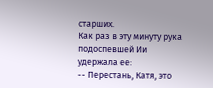старших.
Как раз в эту минуту рука подоспевшей Ии удержала ее:
-- Перестань, Катя, это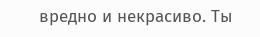вредно и некрасиво. Ты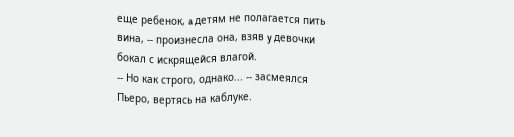еще ребенок, a детям не полагается пить вина, -- произнесла она, взяв y девочки бокал с искрящейся влагой.
-- Но как строго, однако... -- засмеялся Пьеро, вертясь на каблуке.